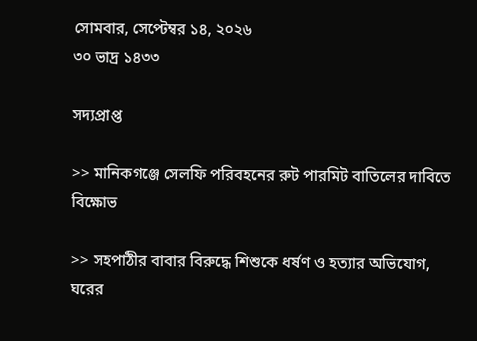সোমবার, সেপ্টেম্বর ১৪, ২০২৬
৩০ ভাদ্র ১৪৩৩

সদ্যপ্রাপ্ত

>> মানিকগঞ্জে সেলফি পরিবহনের রুট পারমিট বাতিলের দাবিতে বিক্ষোভ

>> সহপাঠীর বাবার বিরুদ্ধে শিশুকে ধর্ষণ ও হত্যার অভিযোগ, ঘরের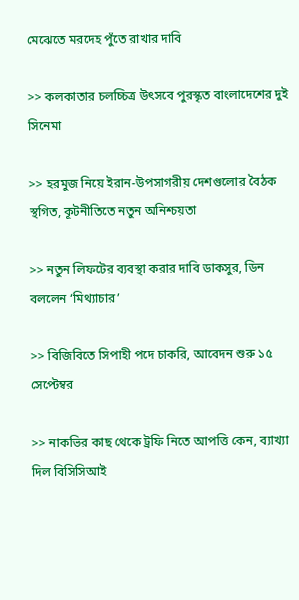মেঝেতে মরদেহ পুঁতে রাখার দাবি

>> কলকাতার চলচ্চিত্র উৎসবে পুরস্কৃত বাংলাদেশের দুই সিনেমা

>> হরমুজ নিয়ে ইরান-উপসাগরীয় দেশগুলোর বৈঠক স্থগিত, কূটনীতিতে নতুন অনিশ্চয়তা

>> নতুন লিফটের ব্যবস্থা করার দাবি ডাকসুর, ডিন বললেন ‘মিথ্যাচার’

>> বিজিবিতে সিপাহী পদে চাকরি, আবেদন শুরু ১৫ সেপ্টেম্বর

>> নাকভির কাছ থেকে ট্রফি নিতে আপত্তি কেন, ব্যাখ্যা দিল বিসিসিআই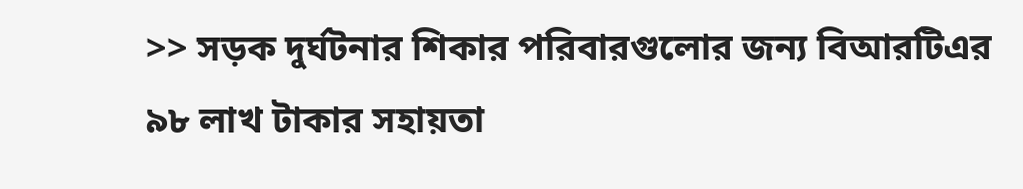>> সড়ক দুর্ঘটনার শিকার পরিবারগুলোর জন্য বিআরটিএর ৯৮ লাখ টাকার সহায়তা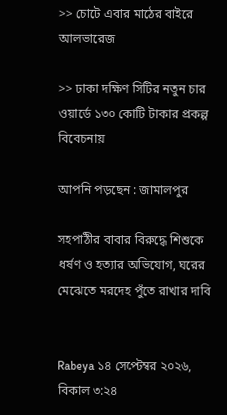>> চোটে এবার মাঠের বাইরে আলভারেজ

>> ঢাকা দক্ষিণ সিটির নতুন চার ওয়ার্ডে ১৩০ কোটি টাকার প্রকল্প বিবেচনায়

আপনি পড়ছেন : জামালপুর

সহপাঠীর বাবার বিরুদ্ধে শিশুকে ধর্ষণ ও হত্যার অভিযোগ, ঘরের মেঝেতে মরদেহ পুঁতে রাখার দাবি


Rabeya ১৪ সেপ্টেম্বর ২০২৬, বিকাল ৩:২৪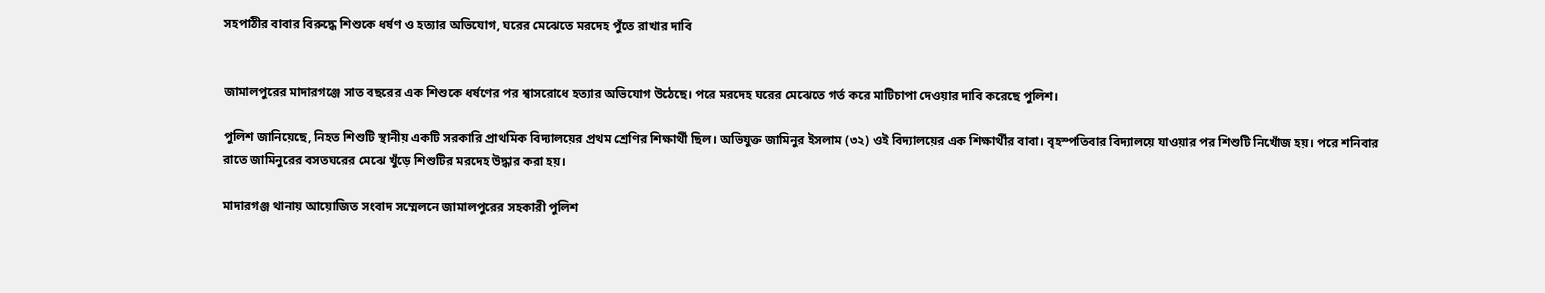সহপাঠীর বাবার বিরুদ্ধে শিশুকে ধর্ষণ ও হত্যার অভিযোগ, ঘরের মেঝেতে মরদেহ পুঁতে রাখার দাবি


জামালপুরের মাদারগঞ্জে সাত বছরের এক শিশুকে ধর্ষণের পর শ্বাসরোধে হত্যার অভিযোগ উঠেছে। পরে মরদেহ ঘরের মেঝেতে গর্ত করে মাটিচাপা দেওয়ার দাবি করেছে পুলিশ।

পুলিশ জানিয়েছে, নিহত শিশুটি স্থানীয় একটি সরকারি প্রাথমিক বিদ্যালয়ের প্রথম শ্রেণির শিক্ষার্থী ছিল। অভিযুক্ত জামিনুর ইসলাম (৩২) ওই বিদ্যালয়ের এক শিক্ষার্থীর বাবা। বৃহস্পতিবার বিদ্যালয়ে যাওয়ার পর শিশুটি নিখোঁজ হয়। পরে শনিবার রাতে জামিনুরের বসতঘরের মেঝে খুঁড়ে শিশুটির মরদেহ উদ্ধার করা হয়।

মাদারগঞ্জ থানায় আয়োজিত সংবাদ সম্মেলনে জামালপুরের সহকারী পুলিশ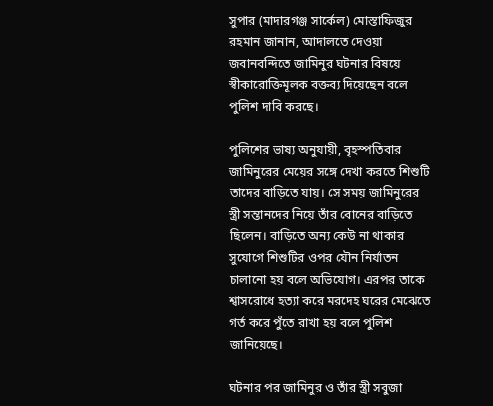সুপার (মাদারগঞ্জ সার্কেল) মোস্তাফিজুর রহমান জানান, আদালতে দেওয়া জবানবন্দিতে জামিনুর ঘটনার বিষয়ে স্বীকারোক্তিমূলক বক্তব্য দিয়েছেন বলে পুলিশ দাবি করছে।

পুলিশের ভাষ্য অনুযায়ী, বৃহস্পতিবার জামিনুরের মেয়ের সঙ্গে দেখা করতে শিশুটি তাদের বাড়িতে যায়। সে সময় জামিনুরের স্ত্রী সন্তানদের নিয়ে তাঁর বোনের বাড়িতে ছিলেন। বাড়িতে অন্য কেউ না থাকার সুযোগে শিশুটির ওপর যৌন নির্যাতন চালানো হয় বলে অভিযোগ। এরপর তাকে শ্বাসরোধে হত্যা করে মরদেহ ঘরের মেঝেতে গর্ত করে পুঁতে রাখা হয় বলে পুলিশ জানিয়েছে।

ঘটনার পর জামিনুর ও তাঁর স্ত্রী সবুজা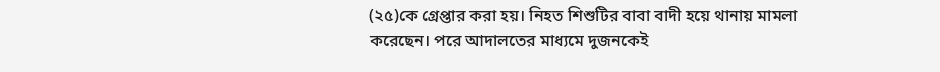(২৫)কে গ্রেপ্তার করা হয়। নিহত শিশুটির বাবা বাদী হয়ে থানায় মামলা করেছেন। পরে আদালতের মাধ্যমে দুজনকেই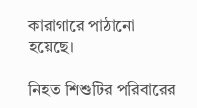কারাগারে পাঠানো হয়েছে।

নিহত শিশুটির পরিবারের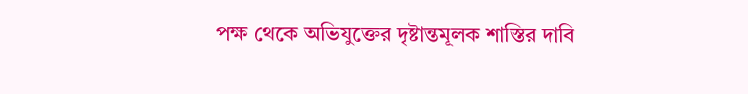পক্ষ থেকে অভিযুক্তের দৃষ্টান্তমূলক শাস্তির দাবি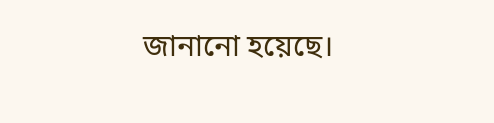জানানো হয়েছে।